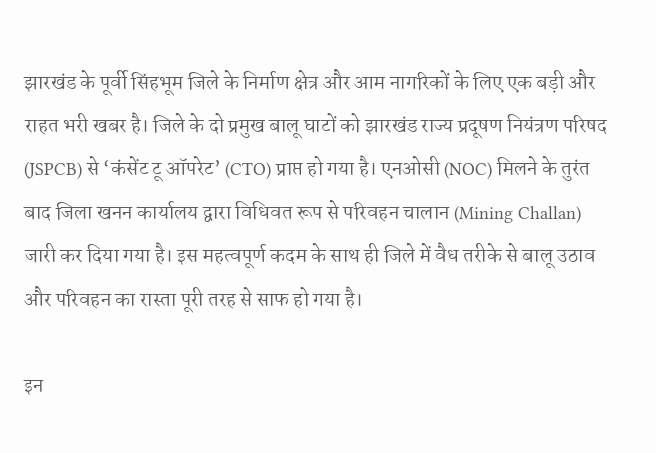झारखंड के पूर्वी सिंहभूम जिले के निर्माण क्षेत्र और आम नागरिकों के लिए एक बड़ी और राहत भरी खबर है। जिले के दो प्रमुख बालू घाटों को झारखंड राज्य प्रदूषण नियंत्रण परिषद (JSPCB) से ‘कंसेंट टू ऑपरेट’ (CTO) प्राप्त हो गया है। एनओसी (NOC) मिलने के तुरंत बाद जिला खनन कार्यालय द्वारा विधिवत रूप से परिवहन चालान (Mining Challan) जारी कर दिया गया है। इस महत्वपूर्ण कदम के साथ ही जिले में वैध तरीके से बालू उठाव और परिवहन का रास्ता पूरी तरह से साफ हो गया है।

इन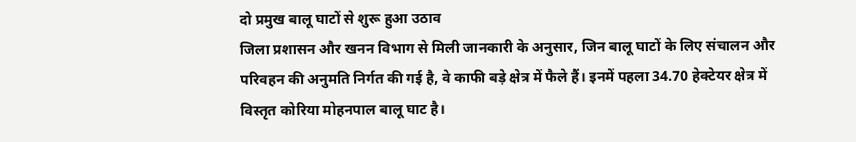दो प्रमुख बालू घाटों से शुरू हुआ उठाव
जिला प्रशासन और खनन विभाग से मिली जानकारी के अनुसार, जिन बालू घाटों के लिए संचालन और परिवहन की अनुमति निर्गत की गई है, वे काफी बड़े क्षेत्र में फैले हैं। इनमें पहला 34.70 हेक्टेयर क्षेत्र में विस्तृत कोरिया मोहनपाल बालू घाट है।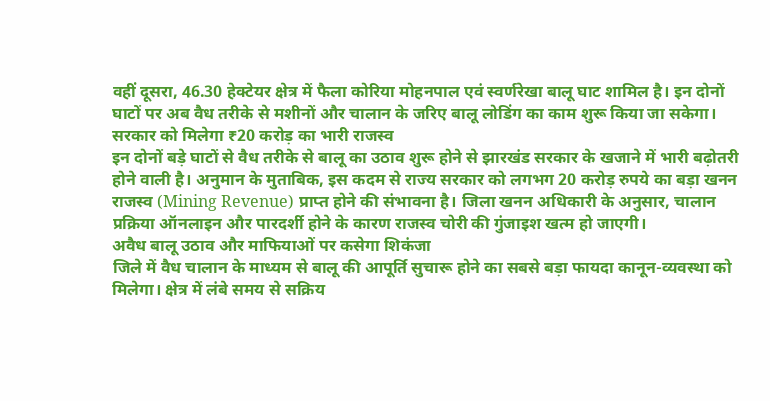वहीं दूसरा, 46.30 हेक्टेयर क्षेत्र में फैला कोरिया मोहनपाल एवं स्वर्णरेखा बालू घाट शामिल है। इन दोनों घाटों पर अब वैध तरीके से मशीनों और चालान के जरिए बालू लोडिंग का काम शुरू किया जा सकेगा।
सरकार को मिलेगा ₹20 करोड़ का भारी राजस्व
इन दोनों बड़े घाटों से वैध तरीके से बालू का उठाव शुरू होने से झारखंड सरकार के खजाने में भारी बढ़ोतरी होने वाली है। अनुमान के मुताबिक, इस कदम से राज्य सरकार को लगभग 20 करोड़ रुपये का बड़ा खनन राजस्व (Mining Revenue) प्राप्त होने की संभावना है। जिला खनन अधिकारी के अनुसार, चालान प्रक्रिया ऑनलाइन और पारदर्शी होने के कारण राजस्व चोरी की गुंजाइश खत्म हो जाएगी।
अवैध बालू उठाव और माफियाओं पर कसेगा शिकंजा
जिले में वैध चालान के माध्यम से बालू की आपूर्ति सुचारू होने का सबसे बड़ा फायदा कानून-व्यवस्था को मिलेगा। क्षेत्र में लंबे समय से सक्रिय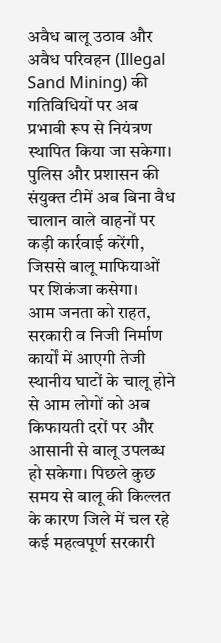अवैध बालू उठाव और अवैध परिवहन (Illegal Sand Mining) की गतिविधियों पर अब प्रभावी रूप से नियंत्रण स्थापित किया जा सकेगा। पुलिस और प्रशासन की संयुक्त टीमें अब बिना वैध चालान वाले वाहनों पर कड़ी कार्रवाई करेंगी, जिससे बालू माफियाओं पर शिकंजा कसेगा।
आम जनता को राहत, सरकारी व निजी निर्माण कार्यों में आएगी तेजी
स्थानीय घाटों के चालू होने से आम लोगों को अब किफायती दरों पर और आसानी से बालू उपलब्ध हो सकेगा। पिछले कुछ समय से बालू की किल्लत के कारण जिले में चल रहे कई महत्वपूर्ण सरकारी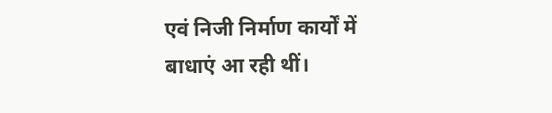एवं निजी निर्माण कार्यों में बाधाएं आ रही थीं।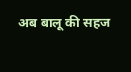अब बालू की सहज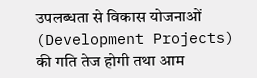उपलब्धता से विकास योजनाओं (Development Projects) की गति तेज होगी तथा आम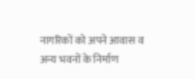नागरिकों को अपने आवास व अन्य भवनों के निर्माण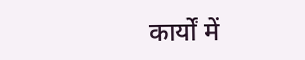कार्यों में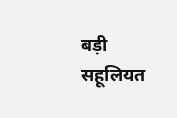बड़ी सहूलियत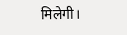मिलेगी।